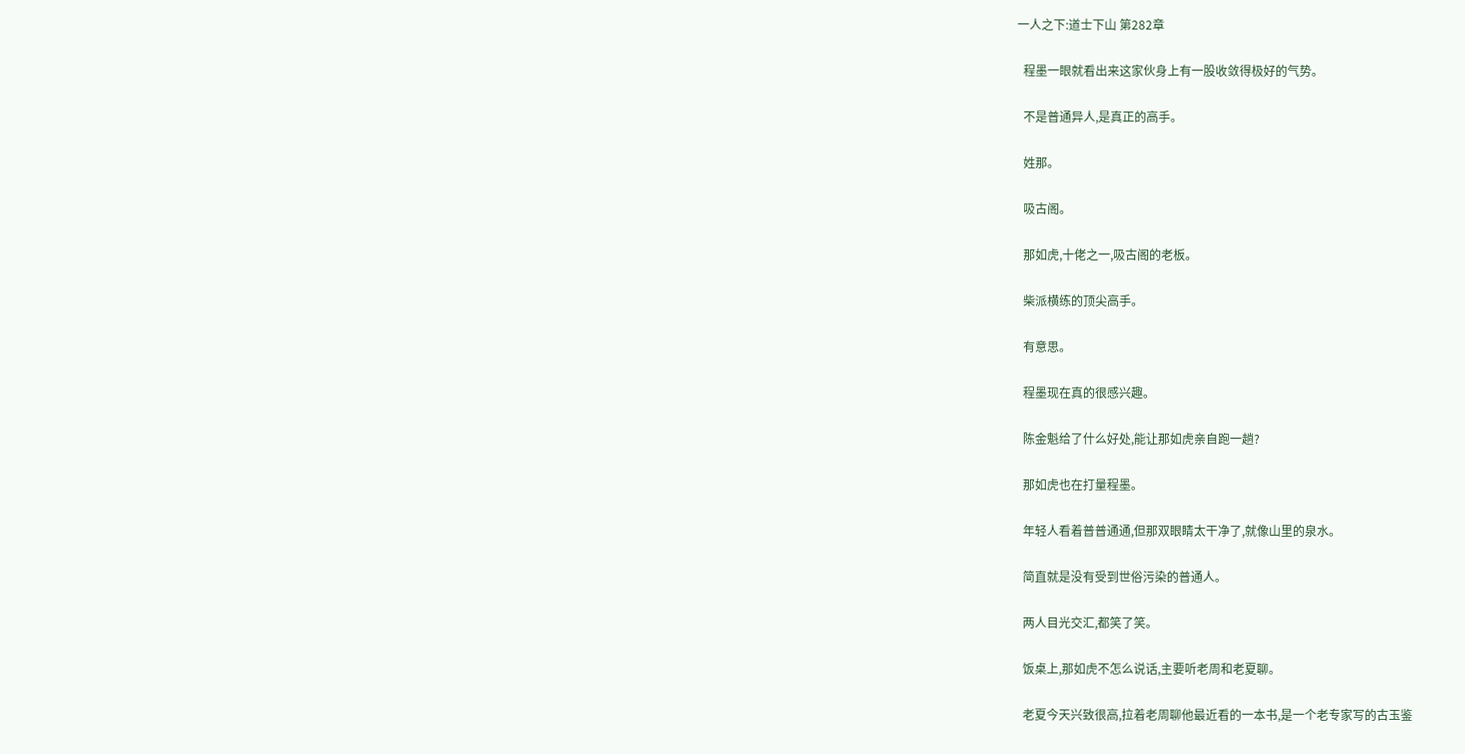一人之下:道士下山 第282章

  程墨一眼就看出来这家伙身上有一股收敛得极好的气势。

  不是普通异人,是真正的高手。

  姓那。

  吸古阁。

  那如虎,十佬之一,吸古阁的老板。

  柴派横练的顶尖高手。

  有意思。

  程墨现在真的很感兴趣。

  陈金魁给了什么好处,能让那如虎亲自跑一趟?

  那如虎也在打量程墨。

  年轻人看着普普通通,但那双眼睛太干净了,就像山里的泉水。

  简直就是没有受到世俗污染的普通人。

  两人目光交汇,都笑了笑。

  饭桌上,那如虎不怎么说话,主要听老周和老夏聊。

  老夏今天兴致很高,拉着老周聊他最近看的一本书,是一个老专家写的古玉鉴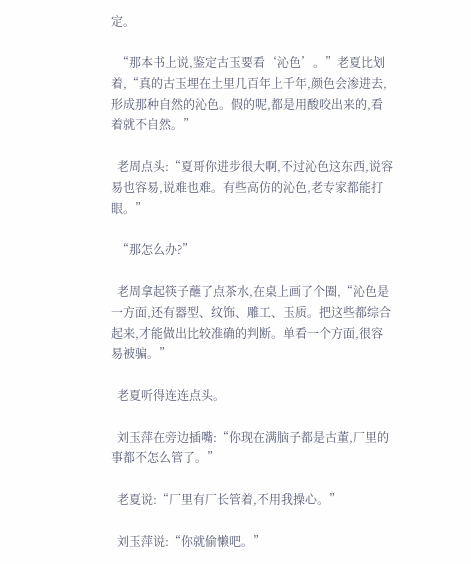定。

  “那本书上说,鉴定古玉要看‘沁色’。”老夏比划着,“真的古玉埋在土里几百年上千年,颜色会渗进去,形成那种自然的沁色。假的呢,都是用酸咬出来的,看着就不自然。”

  老周点头:“夏哥你进步很大啊,不过沁色这东西,说容易也容易,说难也难。有些高仿的沁色,老专家都能打眼。”

  “那怎么办?”

  老周拿起筷子蘸了点茶水,在桌上画了个圈,“沁色是一方面,还有器型、纹饰、雕工、玉质。把这些都综合起来,才能做出比较准确的判断。单看一个方面,很容易被骗。”

  老夏听得连连点头。

  刘玉萍在旁边插嘴:“你现在满脑子都是古董,厂里的事都不怎么管了。”

  老夏说:“厂里有厂长管着,不用我操心。”

  刘玉萍说:“你就偷懒吧。”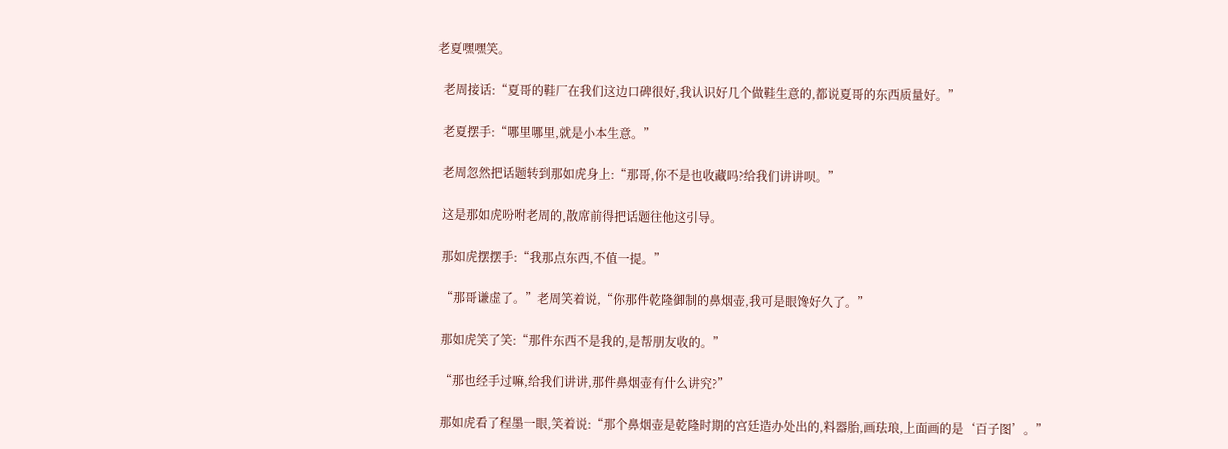老夏嘿嘿笑。

  老周接话:“夏哥的鞋厂在我们这边口碑很好,我认识好几个做鞋生意的,都说夏哥的东西质量好。”

  老夏摆手:“哪里哪里,就是小本生意。”

  老周忽然把话题转到那如虎身上:“那哥,你不是也收藏吗?给我们讲讲呗。”

  这是那如虎吩咐老周的,散席前得把话题往他这引导。

  那如虎摆摆手:“我那点东西,不值一提。”

  “那哥谦虚了。”老周笑着说,“你那件乾隆御制的鼻烟壶,我可是眼馋好久了。”

  那如虎笑了笑:“那件东西不是我的,是帮朋友收的。”

  “那也经手过嘛,给我们讲讲,那件鼻烟壶有什么讲究?”

  那如虎看了程墨一眼,笑着说:“那个鼻烟壶是乾隆时期的宫廷造办处出的,料器胎,画珐琅,上面画的是‘百子图’。”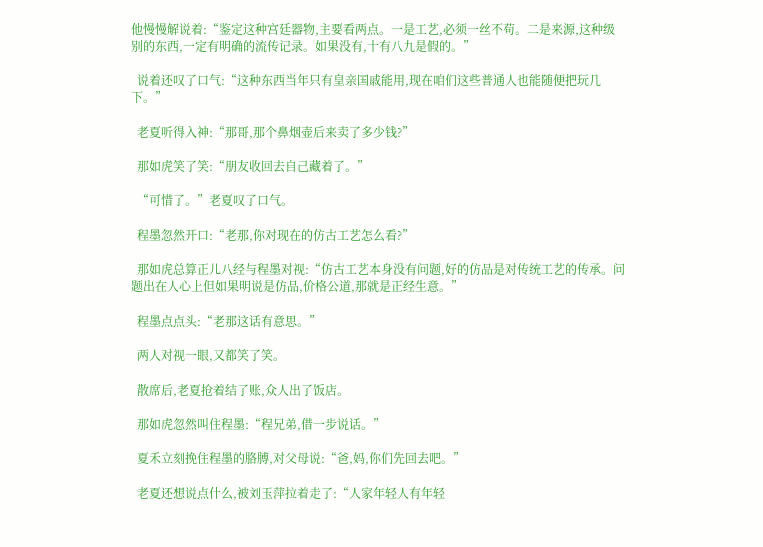他慢慢解说着:“鉴定这种宫廷器物,主要看两点。一是工艺,必须一丝不苟。二是来源,这种级别的东西,一定有明确的流传记录。如果没有,十有八九是假的。”

  说着还叹了口气:“这种东西当年只有皇亲国戚能用,现在咱们这些普通人也能随便把玩几下。”

  老夏听得入神:“那哥,那个鼻烟壶后来卖了多少钱?”

  那如虎笑了笑:“朋友收回去自己藏着了。”

  “可惜了。”老夏叹了口气。

  程墨忽然开口:“老那,你对现在的仿古工艺怎么看?”

  那如虎总算正儿八经与程墨对视:“仿古工艺本身没有问题,好的仿品是对传统工艺的传承。问题出在人心上但如果明说是仿品,价格公道,那就是正经生意。”

  程墨点点头:“老那这话有意思。”

  两人对视一眼,又都笑了笑。

  散席后,老夏抢着结了账,众人出了饭店。

  那如虎忽然叫住程墨:“程兄弟,借一步说话。”

  夏禾立刻挽住程墨的胳膊,对父母说:“爸,妈,你们先回去吧。”

  老夏还想说点什么,被刘玉萍拉着走了:“人家年轻人有年轻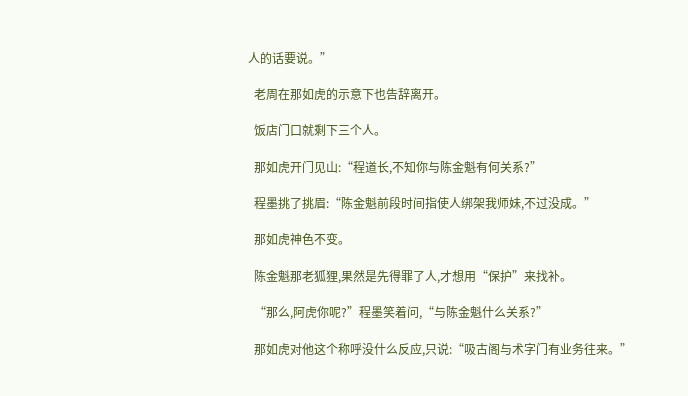人的话要说。”

  老周在那如虎的示意下也告辞离开。

  饭店门口就剩下三个人。

  那如虎开门见山:“程道长,不知你与陈金魁有何关系?”

  程墨挑了挑眉:“陈金魁前段时间指使人绑架我师妹,不过没成。”

  那如虎神色不变。

  陈金魁那老狐狸,果然是先得罪了人,才想用“保护”来找补。

  “那么,阿虎你呢?”程墨笑着问,“与陈金魁什么关系?”

  那如虎对他这个称呼没什么反应,只说:“吸古阁与术字门有业务往来。”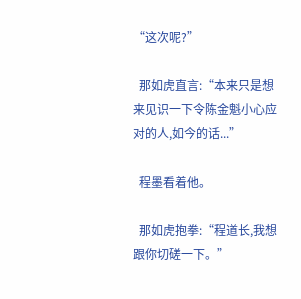“这次呢?”

  那如虎直言:“本来只是想来见识一下令陈金魁小心应对的人,如今的话...”

  程墨看着他。

  那如虎抱拳:“程道长,我想跟你切磋一下。”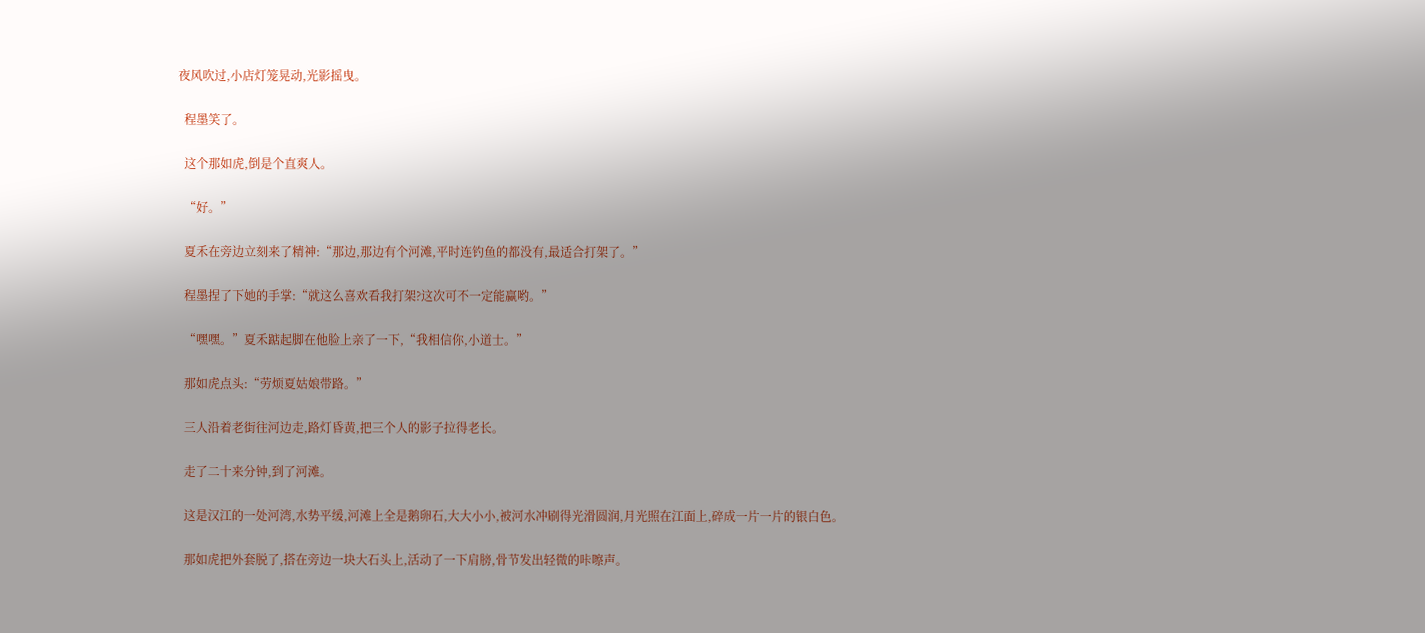夜风吹过,小店灯笼晃动,光影摇曳。

  程墨笑了。

  这个那如虎,倒是个直爽人。

  “好。”

  夏禾在旁边立刻来了精神:“那边,那边有个河滩,平时连钓鱼的都没有,最适合打架了。”

  程墨捏了下她的手掌:“就这么喜欢看我打架?这次可不一定能赢哟。”

  “嘿嘿。”夏禾踮起脚在他脸上亲了一下,“我相信你,小道士。”

  那如虎点头:“劳烦夏姑娘带路。”

  三人沿着老街往河边走,路灯昏黄,把三个人的影子拉得老长。

  走了二十来分钟,到了河滩。

  这是汉江的一处河湾,水势平缓,河滩上全是鹅卵石,大大小小,被河水冲刷得光滑圆润,月光照在江面上,碎成一片一片的银白色。

  那如虎把外套脱了,搭在旁边一块大石头上,活动了一下肩膀,骨节发出轻微的咔嚓声。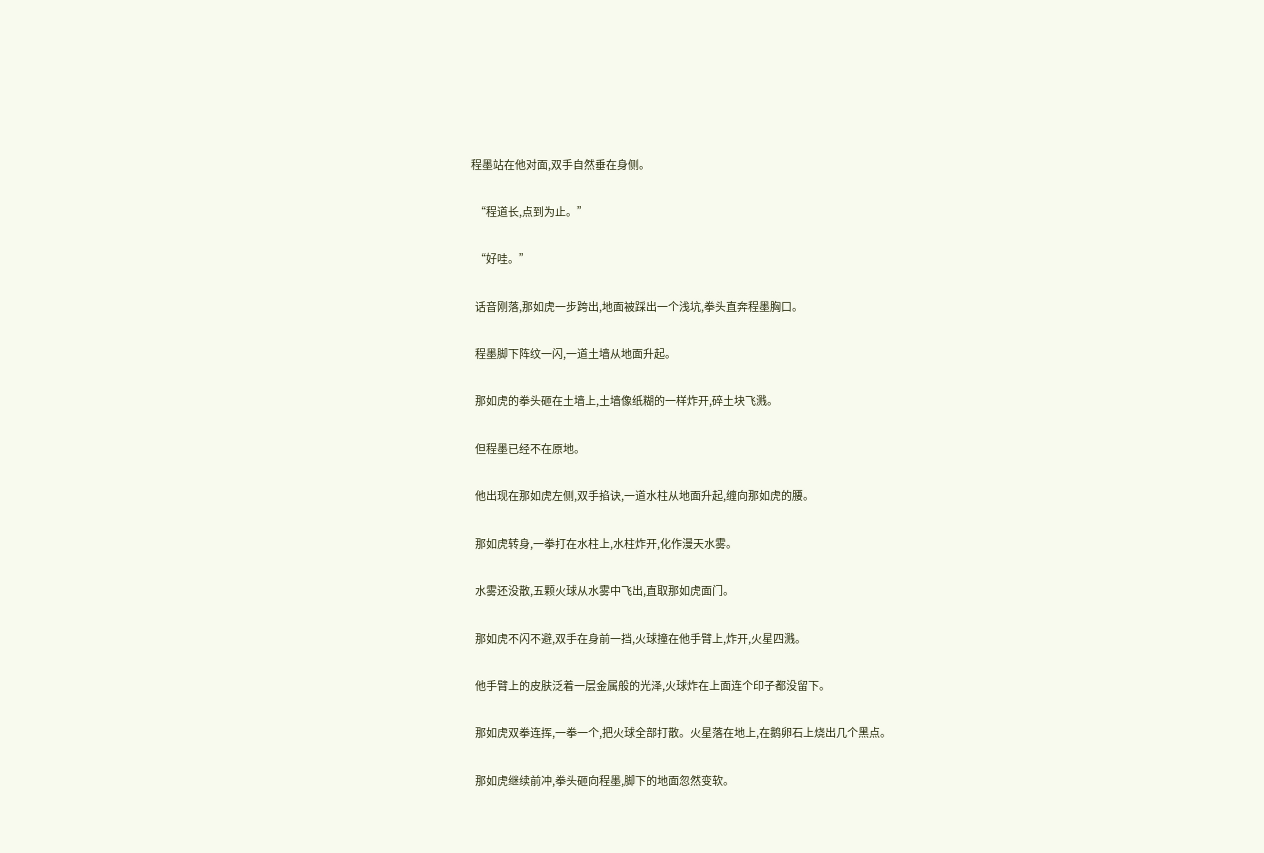程墨站在他对面,双手自然垂在身侧。

  “程道长,点到为止。”

  “好哇。”

  话音刚落,那如虎一步跨出,地面被踩出一个浅坑,拳头直奔程墨胸口。

  程墨脚下阵纹一闪,一道土墙从地面升起。

  那如虎的拳头砸在土墙上,土墙像纸糊的一样炸开,碎土块飞溅。

  但程墨已经不在原地。

  他出现在那如虎左侧,双手掐诀,一道水柱从地面升起,缠向那如虎的腰。

  那如虎转身,一拳打在水柱上,水柱炸开,化作漫天水雾。

  水雾还没散,五颗火球从水雾中飞出,直取那如虎面门。

  那如虎不闪不避,双手在身前一挡,火球撞在他手臂上,炸开,火星四溅。

  他手臂上的皮肤泛着一层金属般的光泽,火球炸在上面连个印子都没留下。

  那如虎双拳连挥,一拳一个,把火球全部打散。火星落在地上,在鹅卵石上烧出几个黑点。

  那如虎继续前冲,拳头砸向程墨,脚下的地面忽然变软。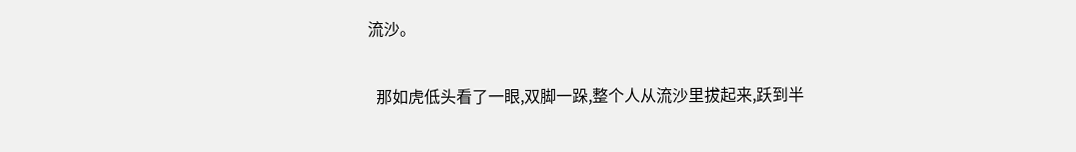流沙。

  那如虎低头看了一眼,双脚一跺,整个人从流沙里拔起来,跃到半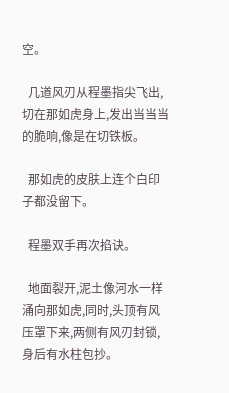空。

  几道风刃从程墨指尖飞出,切在那如虎身上,发出当当当的脆响,像是在切铁板。

  那如虎的皮肤上连个白印子都没留下。

  程墨双手再次掐诀。

  地面裂开,泥土像河水一样涌向那如虎,同时,头顶有风压罩下来,两侧有风刃封锁,身后有水柱包抄。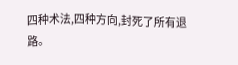四种术法,四种方向,封死了所有退路。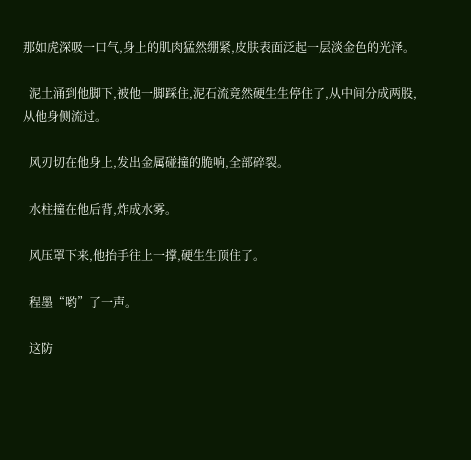那如虎深吸一口气,身上的肌肉猛然绷紧,皮肤表面泛起一层淡金色的光泽。

  泥土涌到他脚下,被他一脚踩住,泥石流竟然硬生生停住了,从中间分成两股,从他身侧流过。

  风刃切在他身上,发出金属碰撞的脆响,全部碎裂。

  水柱撞在他后背,炸成水雾。

  风压罩下来,他抬手往上一撑,硬生生顶住了。

  程墨“哟”了一声。

  这防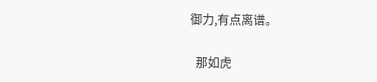御力,有点离谱。

  那如虎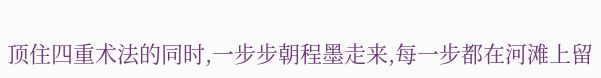顶住四重术法的同时,一步步朝程墨走来,每一步都在河滩上留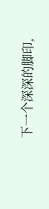下一个深深的脚印,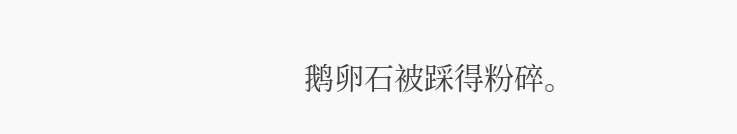鹅卵石被踩得粉碎。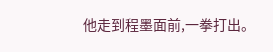他走到程墨面前,一拳打出。